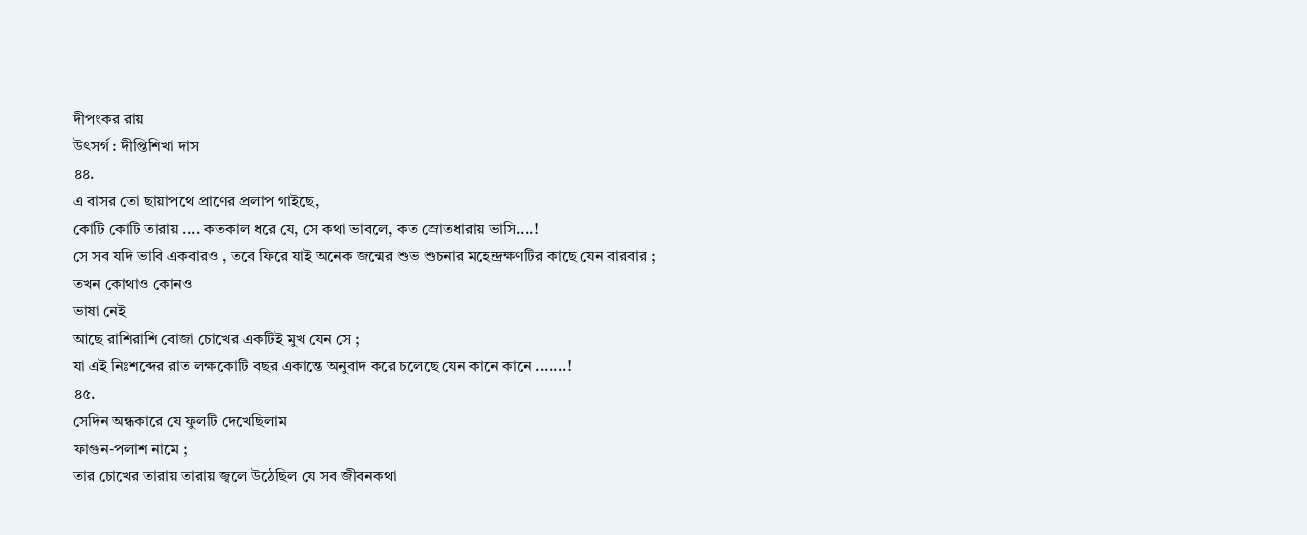দীপংকর রায়
উৎসর্গ : দীপ্তিশিখা দাস
৪৪.
এ বাসর তো ছায়াপথে প্রাণের প্রলাপ গাইছে,
কোটি কোটি তারায় .... কতকাল ধরে যে, সে কথা ভাবলে, কত স্রোতধারায় ভাসি....!
সে সব যদি ভাবি একবারও , তবে ফিরে যাই অনেক জন্মের শুভ শুচনার মহেন্দ্রক্ষণটির কাছে যেন বারবার ;
তখন কোথাও কোনও
ভাষা নেই
আছে রাশিরাশি বোজা চোখের একটিই মুখ যেন সে ;
যা এই নিঃশব্দের রাত লক্ষকোটি বছর একান্তে অনুবাদ করে চলেছে যেন কানে কানে .......!
৪৫.
সেদিন অন্ধকারে যে ফুলটি দেখেছিলাম
ফাগুন-পলাশ নামে ;
তার চোখের তারায় তারায় জ্বলে উঠেছিল যে সব জীবনকথা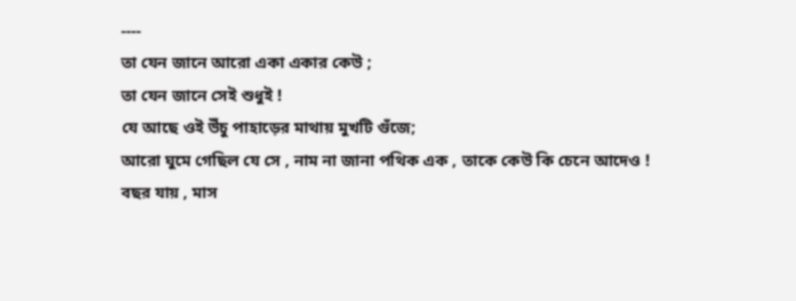----
তা যেন জানে আরো একা একার কেউ ;
তা যেন জানে সেই শুধুই !
যে আছে ওই উঁচু পাহাড়ের মাথায় মুখটি গুঁজে;
আরো ঘুমে গেছিল যে সে , নাম না জানা পথিক এক , তাকে কেউ কি চেনে আদেও !
বছর যায় , মাস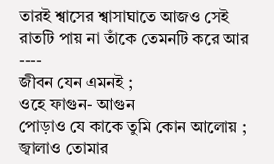তারই শ্বাসের শ্বাসাঘাতে আজও সেই রাতটি পায় না তাঁকে তেমনটি করে আর ----
জীবন যেন এমনই ;
ওহে ফাগুন- আগুন
পোড়াও যে কাকে তুমি কোন আলোয় ;
জ্বালাও তোমার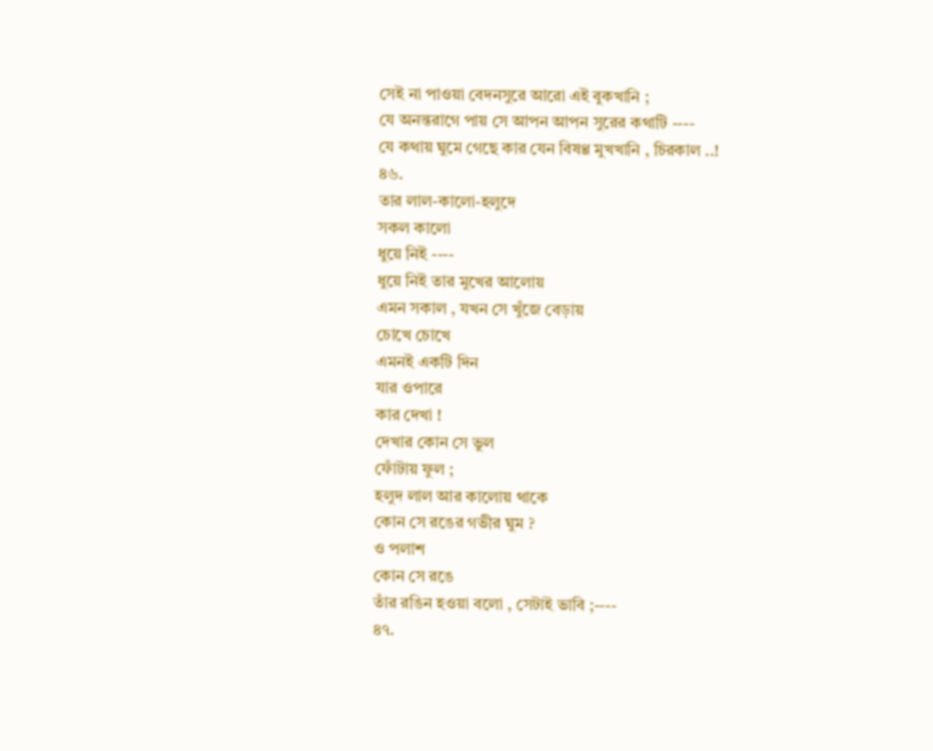সেই না পাওয়া বেদনসুরে আরো এই বুকখানি ;
যে অনন্তরাগে পায় সে আপন আপন সুরের কথাটি ----
যে কথায় ঘুমে গেছে কার যেন বিষণ্ণ মুখখানি , চিরকাল ..!
৪৬.
তার লাল-কালো-হলুদে
সকল কালো
ধুয়ে নিই ----
ধুয়ে নিই তার মুখের আলোয়
এমন সকাল , যখন সে খুঁজে বেড়ায়
চোখে চোখে
এমনই একটি দিন
যার ওপারে
কার দেখা !
দেখার কোন সে ভুল
ফোঁটায় ফুল ;
হলুদ লাল আর কালোয় থাকে
কোন সে রঙের গভীর ঘুম ?
ও পলাশ
কোন সে রঙে
তাঁর রঙিন হওয়া বলো , সেটাই ভাবি ;----
৪৭.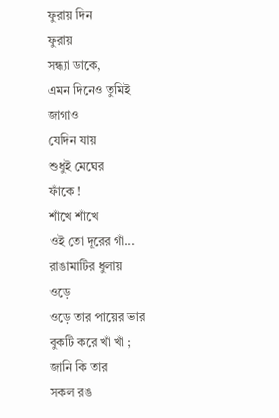ফুরায় দিন
ফুরায়
সন্ধ্যা ডাকে,
এমন দিনেও তুমিই
জাগাও
যেদিন যায়
শুধুই মেঘের
ফাঁকে !
শাঁখে শাঁখে
ওই তো দূরের গাঁ...
রাঙামাটির ধুলায়
ওড়ে
ওড়ে তার পায়ের ভার
বুকটি করে খাঁ খাঁ ;
জানি কি তার
সকল রঙ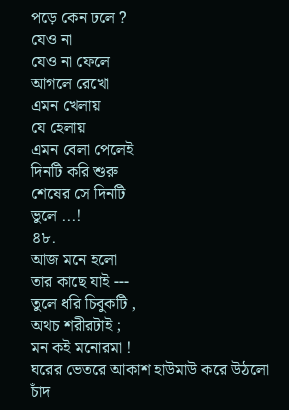পড়ে কেন ঢলে ?
যেও না
যেও না ফেলে
আগলে রেখো
এমন খেলায়
যে হেলায়
এমন বেলা পেলেই
দিনটি করি শুরু
শেষের সে দিনটি
ভুলে ...!
৪৮.
আজ মনে হলো
তার কাছে যাই ---
তুলে ধরি চিবুকটি ,
অথচ শরীরটাই ;
মন কই মনোরমা !
ঘরের ভেতরে আকাশ হাউমাউ করে উঠলো চাঁদ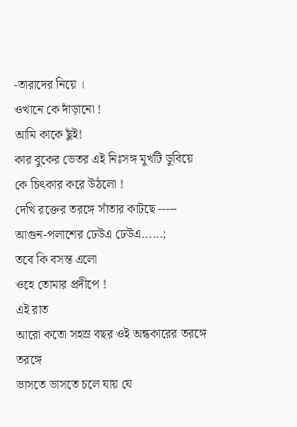-তারাদের নিয়ে ।
ওখানে কে দাঁড়ানো !
আমি কাকে ছুঁই!
কার বুকের ভেতর এই নিঃসঙ্গ মুখটি ডুবিয়ে কে চিৎকার করে উঠলো !
দেখি রক্তের তরঙ্গে সাঁতার কাটছে ----- আগুন-পলাশের ঢেউএ ঢেউএ......;
তবে কি বসন্ত এলো
ওহে তোমার প্রদীপে !
এই রাত
আরো কতো সহস্র বছর ওই অন্ধকারের তরঙ্গে তরঙ্গে
ভাসতে ভাসতে চলে যায় যে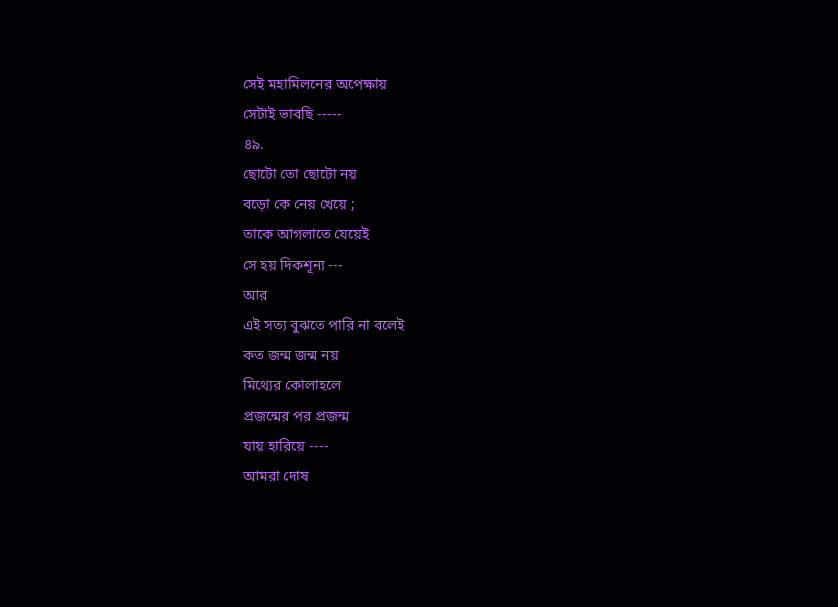সেই মহামিলনের অপেক্ষায়
সেটাই ভাবছি -----
৪৯.
ছোটো তো ছোটো নয়
বড়ো কে নেয় খেয়ে ;
তাকে আগলাতে যেয়েই
সে হয় দিকশূন্য ---
আর
এই সত্য বুঝতে পারি না বলেই
কত জন্ম জন্ম নয়
মিথ্যের কোলাহলে
প্রজন্মের পর প্রজন্ম
যায় হারিয়ে ----
আমরা দোষ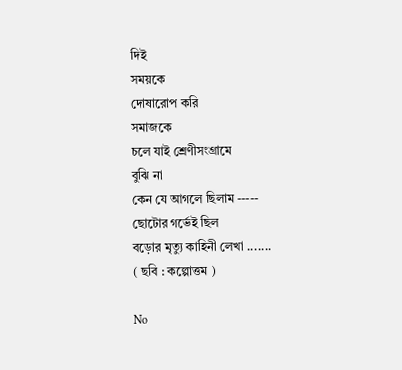দিই
সময়কে
দোষারোপ করি
সমাজকে
চলে যাই শ্রেণীসংগ্রামে
বুঝি না
কেন যে আগলে ছিলাম -----
ছোটোর গর্ভেই ছিল
বড়োর মৃত্যু কাহিনী লেখা .......
( ছবি : কল্পোত্তম )

No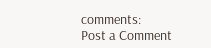comments:
Post a Comment